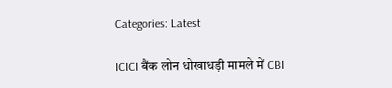Categories: Latest

ICICI बैंक लोन धोखाधड़ी मामले में CBI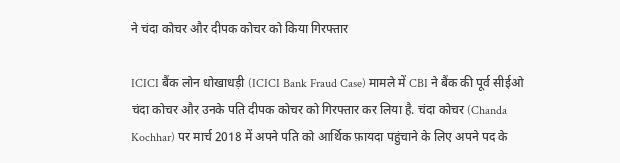ने चंदा कोचर और दीपक कोचर को किया गिरफ्तार

ICICI बैंक लोन धोखाधड़ी (ICICI Bank Fraud Case) मामले में CBI ने बैंक की पूर्व सीईओ चंदा कोचर और उनके पति दीपक कोचर को गिरफ्तार कर लिया है. चंदा कोचर (Chanda Kochhar) पर मार्च 2018 में अपने पति को आर्थिक फ़ायदा पहुंचाने के लिए अपने पद के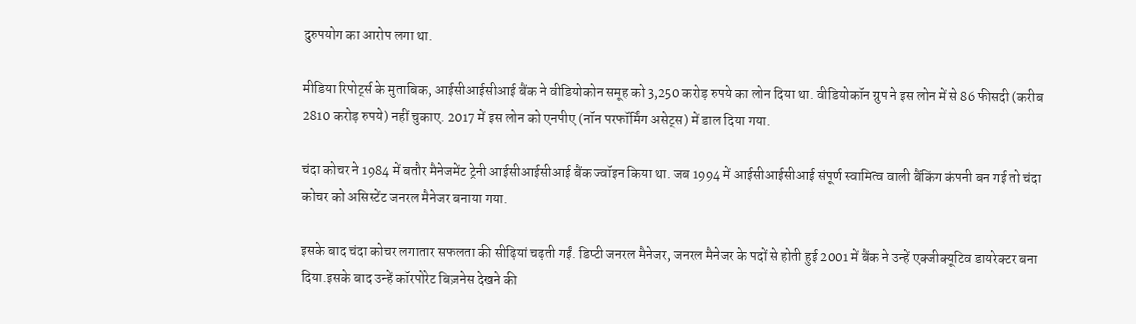दुरुपयोग का आरोप लगा था.

मीडिया रिपोर्ट्स के मुताबिक, आईसीआईसीआई बैंक ने वीडियोकोन समूह को 3,250 करोड़ रुपये का लोन दिया था. वीडियोकॉन ग्रुप ने इस लोन में से 86 फीसदी (करीब 2810 करोड़ रुपये) नहीं चुकाए. 2017 में इस लोन को एनपीए (नॉन परफॉर्मिंग असेट्स) में डाल दिया गया.

चंदा कोचर ने 1984 में बतौर मैनेजमेंट ट्रेनी आईसीआईसीआई बैंक ज्वॉइन किया था. जब 1994 में आईसीआईसीआई संपूर्ण स्वामित्व वाली बैंकिंग कंपनी बन गई तो चंदा कोचर को असिस्टेंट जनरल मैनेजर बनाया गया.

इसके बाद चंदा कोचर लगातार सफलता की सीढ़ियां चढ़ती गईं. डिप्टी जनरल मैनेजर, जनरल मैनेजर के पदों से होती हुई 2001 में बैंक ने उन्हें एक्जीक्यूटिव डायरेक्टर बना दिया.इसके बाद उन्हें कॉरपोरेट बिज़नेस देखने की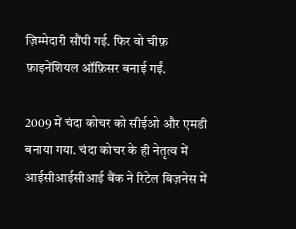ज़िम्मेदारी सौंपी गई. फिर वो चीफ़ फ़ाइनेंशियल ऑफ़िसर बनाई गईं.

2009 में चंदा कोचर को सीईओ और एमडी बनाया गया. चंदा कोचर के ही नेतृत्व में आईसीआईसीआई बैंक ने रिटेल बिज़नेस में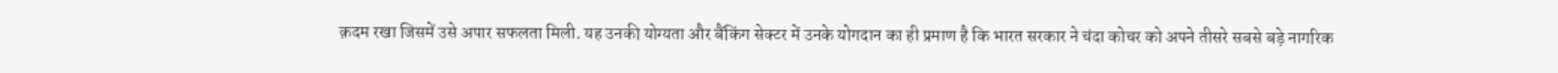क़दम रखा जिसमें उसे अपार सफलता मिली. यह उनकी योग्यता और बैंकिंग सेक्टर में उनके योगदान का ही प्रमाण है कि भारत सरकार ने चंदा कोचर को अपने तीसरे सबसे बड़े नागरिक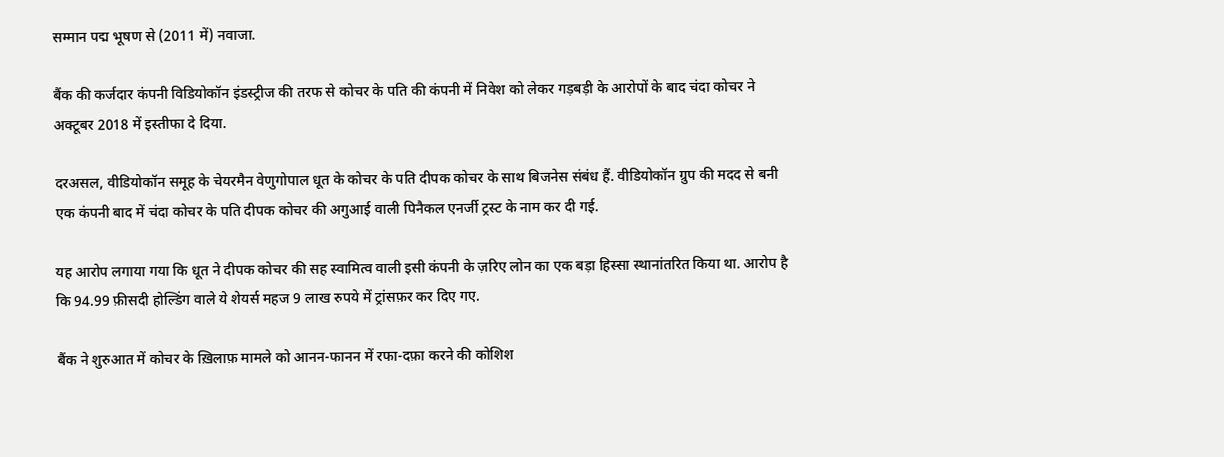सम्मान पद्म भूषण से (2011 में) नवाजा.

बैंक की कर्जदार कंपनी विडियोकॉन इंडस्ट्रीज की तरफ से कोचर के पति की कंपनी में निवेश को लेकर गड़बड़ी के आरोपों के बाद चंदा कोचर ने अक्टूबर 2018 में इस्तीफा दे दिया.

दरअसल, वीडियोकॉन समूह के चेयरमैन वेणुगोपाल धूत के कोचर के पति दीपक कोचर के साथ बिजनेस संबंध हैं. वीडियोकॉन ग्रुप की मदद से बनी एक कंपनी बाद में चंदा कोचर के पति दीपक कोचर की अगुआई वाली पिनैकल एनर्जी ट्रस्ट के नाम कर दी गई.

यह आरोप लगाया गया कि धूत ने दीपक कोचर की सह स्वामित्व वाली इसी कंपनी के ज़रिए लोन का एक बड़ा हिस्सा स्थानांतरित किया था. आरोप है कि 94.99 फ़ीसदी होल्डिंग वाले ये शेयर्स महज 9 लाख रुपये में ट्रांसफ़र कर दिए गए.

बैंक ने शुरुआत में कोचर के ख़िलाफ़ मामले को आनन-फानन में रफा-दफ़ा करने की कोशिश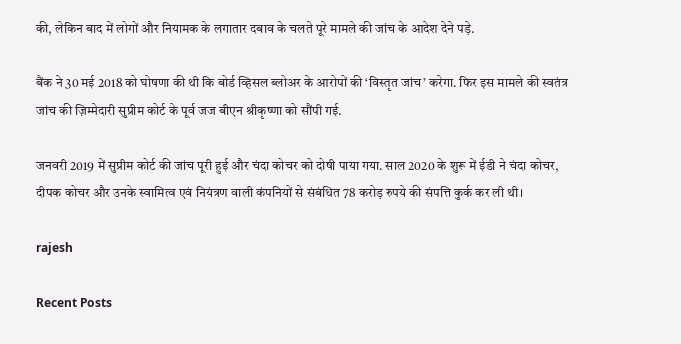की, लेकिन बाद में लोगों और नियामक के लगातार दबाव के चलते पूरे मामले की जांच के आदेश देने पड़े.

बैंक ने 30 मई 2018 को घोषणा की थी कि बोर्ड व्हिसल ब्लोअर के आरोपों की ‘विस्तृत जांच’ करेगा. फिर इस मामले की स्वतंत्र जांच की ज़िम्मेदारी सुप्रीम कोर्ट के पूर्व जज बीएन श्रीकृष्णा को सौंपी गई.

जनवरी 2019 में सुप्रीम कोर्ट की जांच पूरी हुई और चंदा कोचर को दोषी पाया गया. साल 2020 के शुरू में ईडी ने चंदा कोचर, दीपक कोचर और उनके स्वामित्व एवं नियंत्रण वाली कंपनियों से संबंधित 78 करोड़ रुपये की संपत्ति कुर्क कर ली थी।

rajesh

Recent Posts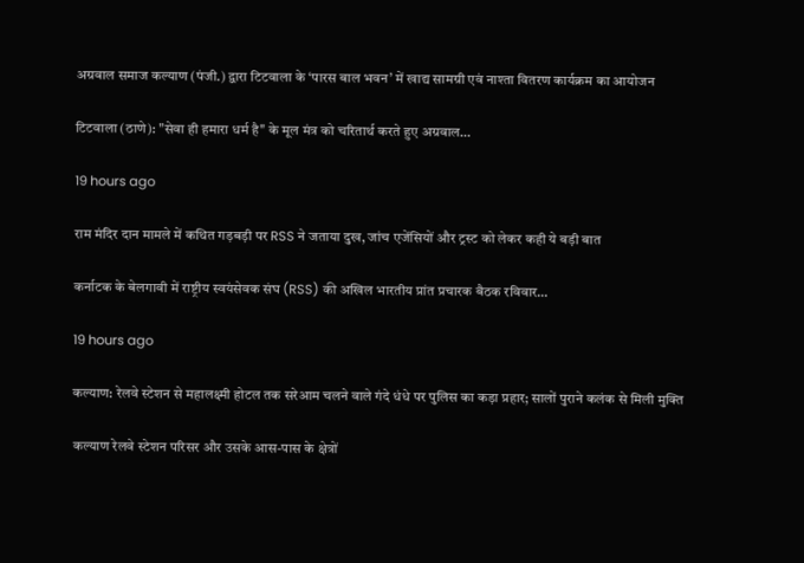अग्रवाल समाज कल्याण (पंजी.) द्वारा टिटवाला के ‘पारस बाल भवन’ में खाद्य सामग्री एवं नाश्ता वितरण कार्यक्रम का आयोजन

टिटवाला (ठाणे): "सेवा ही हमारा धर्म है" के मूल मंत्र को चरितार्थ करते हुए अग्रवाल…

19 hours ago

राम मंदिर दान मामले में कथित गड़बड़ी पर RSS ने जताया दुख, जांच एजेंसियों और ट्रस्ट को लेकर कही ये बड़ी बात

कर्नाटक के बेलगावी में राष्ट्रीय स्वयंसेवक संघ (RSS) की अखिल भारतीय प्रांत प्रचारक बैठक रविवार…

19 hours ago

कल्याण: रेलवे स्टेशन से महालक्ष्मी होटल तक सरेआम चलने वाले गंदे धंधे पर पुलिस का कड़ा प्रहार; सालों पुराने कलंक से मिली मुक्ति

कल्याण रेलवे स्टेशन परिसर और उसके आस-पास के क्षेत्रों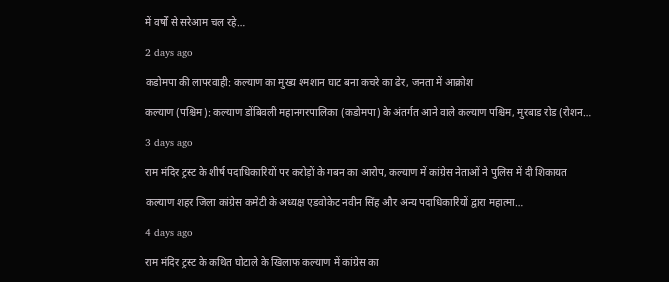में वर्षों से सरेआम चल रहे…

2 days ago

कडोमपा की लापरवाही: कल्याण का मुख्य श्मशान घाट बना कचरे का ढेर, जनता में आक्रोश

कल्याण (पश्चिम): कल्याण डोंबिवली महानगरपालिका (कडोमपा) के अंतर्गत आने वाले कल्याण पश्चिम, मुरबाड रोड (रोशन…

3 days ago

राम मंदिर ट्रस्ट के शीर्ष पदाधिकारियों पर करोड़ों के गबन का आरोप, कल्याण में कांग्रेस नेताओं ने पुलिस में दी शिकायत

कल्याण शहर जिला कांग्रेस कमेटी के अध्यक्ष एडवोकेट नवीन सिंह और अन्य पदाधिकारियों द्वारा महात्मा…

4 days ago

राम मंदिर ट्रस्ट के कथित घोटाले के खिलाफ कल्याण में कांग्रेस का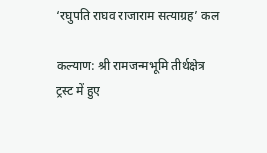‘रघुपति राघव राजाराम सत्याग्रह’ कल

कल्याण: श्री रामजन्मभूमि तीर्थक्षेत्र ट्रस्ट में हुए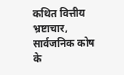कथित वित्तीय भ्रष्टाचार, सार्वजनिक कोष के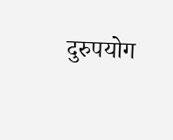दुरुपयोग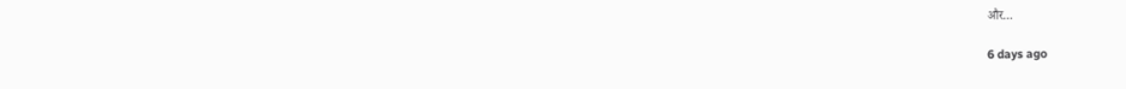और…

6 days ago